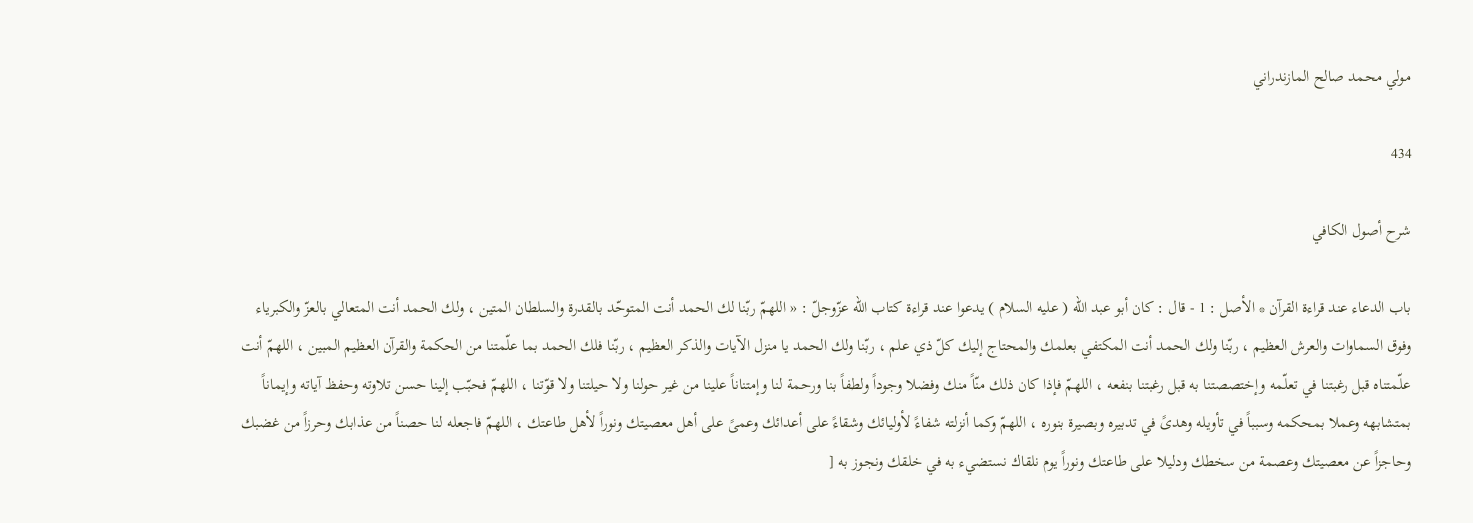مولي محمد صالح المازندراني

434

شرح أصول الكافي

باب الدعاء عند قراءة القرآن * الأصل : 1 - قال : كان أبو عبد الله ( عليه السلام ) يدعوا عند قراءة كتاب الله عزّوجلّ : « اللهمّ ربّنا لك الحمد أنت المتوحّد بالقدرة والسلطان المتين ، ولك الحمد أنت المتعالي بالعزّ والكبرياء وفوق السماوات والعرش العظيم ، ربّنا ولك الحمد أنت المكتفي بعلمك والمحتاج إليك كلّ ذي علم ، ربّنا ولك الحمد يا منزل الآيات والذكر العظيم ، ربّنا فلك الحمد بما علّمتنا من الحكمة والقرآن العظيم المبين ، اللهمّ أنت علّمتناه قبل رغبتنا في تعلّمه وإختصصتنا به قبل رغبتنا بنفعه ، اللهمّ فإذا كان ذلك منّاً منك وفضلا وجوداً ولطفاً بنا ورحمة لنا وإمتناناً علينا من غير حولنا ولا حيلتنا ولا قوّتنا ، اللهمّ فحبّب إلينا حسن تلاوته وحفظ آياته وإيماناً بمتشابهه وعملا بمحكمه وسبباً في تأويله وهدىً في تدبيره وبصيرة بنوره ، اللهمّ وكما أنزلته شفاءً لأوليائك وشقاءً على أعدائك وعمىً على أهل معصيتك ونوراً لأهل طاعتك ، اللهمّ فاجعله لنا حصناً من عذابك وحرزاً من غضبك وحاجزاً عن معصيتك وعصمة من سخطك ودليلا على طاعتك ونوراً يوم نلقاك نستضيء به في خلقك ونجوز به [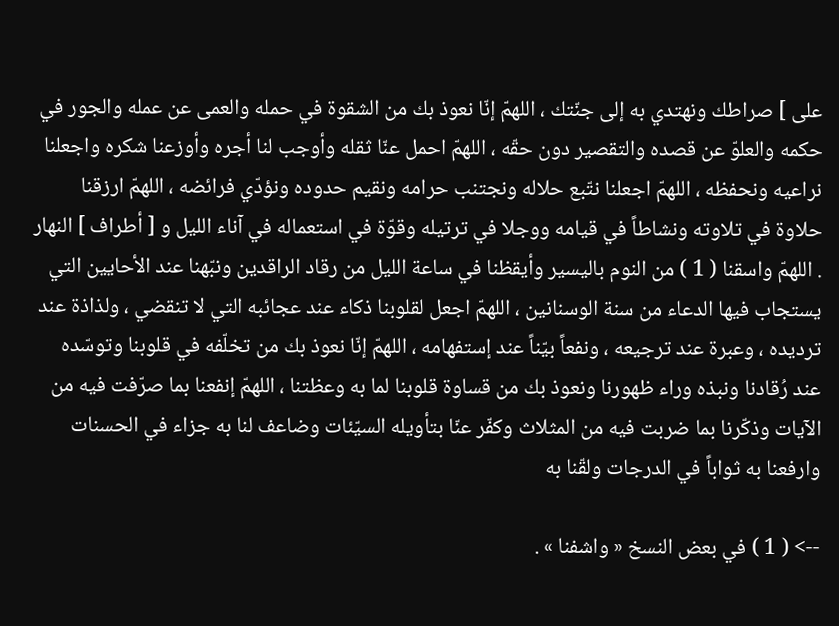على ] صراطك ونهتدي به إلى جنّتك ، اللهمّ إنّا نعوذ بك من الشقوة في حمله والعمى عن عمله والجور في حكمه والعلوّ عن قصده والتقصير دون حقّه ، اللهمّ احمل عنّا ثقله وأوجب لنا أجره وأوزعنا شكره واجعلنا نراعيه ونحفظه ، اللهمّ اجعلنا نتّبع حلاله ونجتنب حرامه ونقيم حدوده ونؤدّي فرائضه ، اللهمّ ارزقنا حلاوة في تلاوته ونشاطاً في قيامه ووجلا في ترتيله وقوّة في استعماله في آناء الليل و [ أطراف ] النهار . اللهمّ واسقنا ( 1 ) من النوم باليسير وأيقظنا في ساعة الليل من رقاد الراقدين ونبّهنا عند الأحايين التي يستجاب فيها الدعاء من سنة الوسنانين ، اللهمّ اجعل لقلوبنا ذكاء عند عجائبه التي لا تنقضي ، ولذاذة عند ترديده ، وعبرة عند ترجيعه ، ونفعاً بيّناً عند إستفهامه ، اللهمّ إنّا نعوذ بك من تخلّفه في قلوبنا وتوسّده عند رُقادنا ونبذه وراء ظهورنا ونعوذ بك من قساوة قلوبنا لما به وعظتنا ، اللهمّ إنفعنا بما صرّفت فيه من الآيات وذكّرنا بما ضربت فيه من المثلاث وكفّر عنّا بتأويله السيّئات وضاعف لنا به جزاء في الحسنات وارفعنا به ثواباً في الدرجات ولقّنا به

--> ( 1 ) في بعض النسخ « واشفنا » .